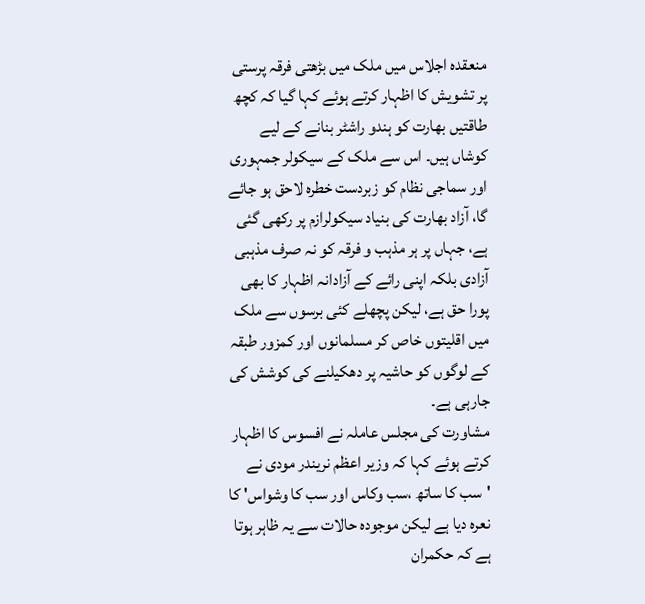منعقدہ اجلاس میں ملک میں بڑھتی فرقہ پرستی پر تشویش کا اظہار کرتے ہوئے کہا گیا کہ کچھ طاقتیں بھارت کو ہندو راشٹر بنانے کے لیے کوشاں ہیں۔ اس سے ملک کے سیکولر جمہوری اور سماجی نظام کو زبردست خطرہ لاحق ہو جائے گا، آزاد بھارت کی بنیاد سیکولرازم پر رکھی گئی ہے، جہاں پر ہر مذہب و فرقہ کو نہ صرف مذہبی آزادی بلکہ اپنی رائے کے آزادانہ اظہار کا بھی پورا حق ہے، لیکن پچھلے کئی برسوں سے ملک میں اقلیتوں خاص کر مسلمانوں اور کمزور طبقہ کے لوگوں کو حاشیہ پر دھکیلنے کی کوشش کی جارہی ہے۔
مشاورت کی مجلس عاملہ نے افسوس کا اظہار کرتے ہوئے کہا کہ وزیر اعظم نریندر مودی نے 'سب کا ساتھ ،سب وکاس اور سب کا وشواس' کا نعرہ دیا ہے لیکن موجودہ حالات سے یہ ظاہر ہوتا ہے کہ حکمران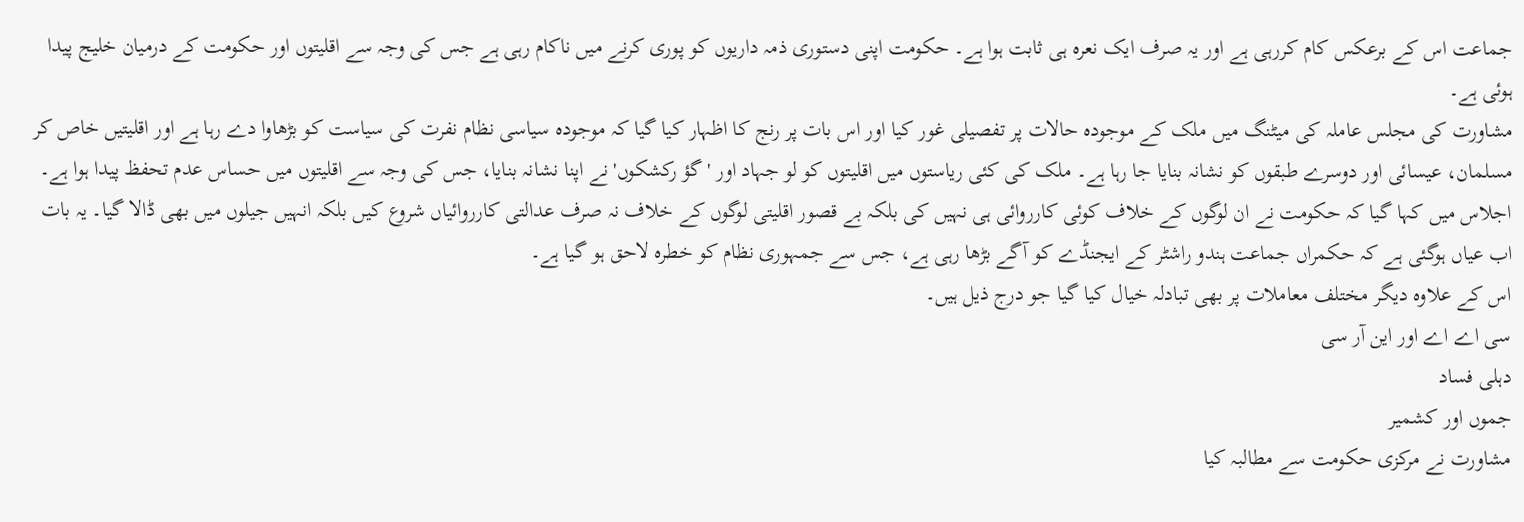جماعت اس کے برعکس کام کررہی ہے اور یہ صرف ایک نعرہ ہی ثابت ہوا ہے۔ حکومت اپنی دستوری ذمہ داریوں کو پوری کرنے میں ناکام رہی ہے جس کی وجہ سے اقلیتوں اور حکومت کے درمیان خلیج پیدا ہوئی ہے۔
مشاورت کی مجلس عاملہ کی میٹنگ میں ملک کے موجودہ حالات پر تفصیلی غور کیا اور اس بات پر رنج کا اظہار کیا گیا کہ موجودہ سیاسی نظام نفرت کی سیاست کو بڑھاوا دے رہا ہے اور اقلیتیں خاص کر مسلمان، عیسائی اور دوسرے طبقوں کو نشانہ بنایا جا رہا ہے۔ ملک کی کئی ریاستوں میں اقلیتوں کو لو جہاد اور 'گؤ رکشکوں' نے اپنا نشانہ بنایا، جس کی وجہ سے اقلیتوں میں حساس عدم تحفظ پیدا ہوا ہے۔
اجلاس میں کہا گیا کہ حکومت نے ان لوگوں کے خلاف کوئی کارروائی ہی نہیں کی بلکہ بے قصور اقلیتی لوگوں کے خلاف نہ صرف عدالتی کارروائیاں شروع کیں بلکہ انہیں جیلوں میں بھی ڈالا گیا۔ یہ بات اب عیاں ہوگئی ہے کہ حکمراں جماعت ہندو راشٹر کے ایجنڈے کو آگے بڑھا رہی ہے، جس سے جمہوری نظام کو خطرہ لاحق ہو گیا ہے۔
اس کے علاوہ دیگر مختلف معاملات پر بھی تبادلہ خیال کیا گیا جو درج ذیل ہیں۔
سی اے اے اور این آر سی
دہلی فساد
جموں اور کشمیر
مشاورت نے مرکزی حکومت سے مطالبہ کیا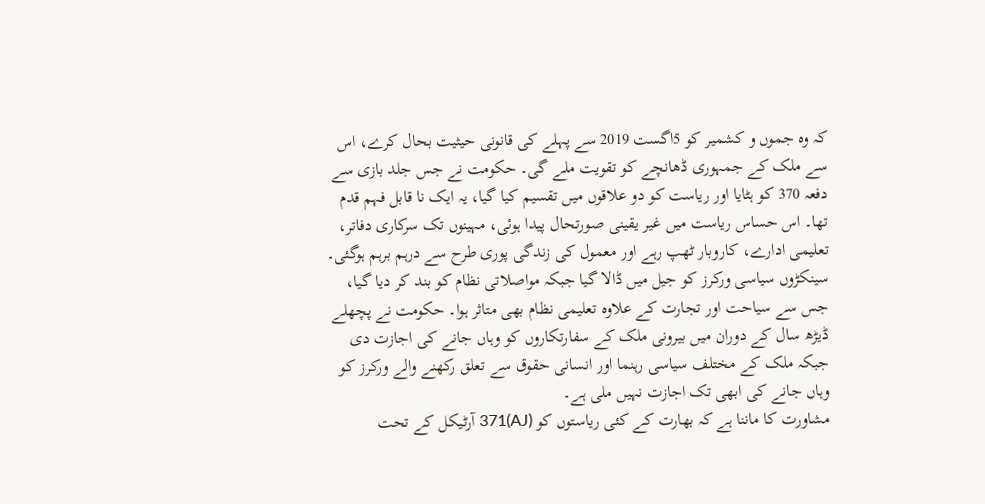کہ وہ جموں و کشمیر کو 5اگست 2019 سے پہلے کی قانونی حیثیت بحال کرے، اس سے ملک کے جمہوری ڈھانچے کو تقویت ملے گی۔ حکومت نے جس جلد بازی سے دفعہ 370 کو ہٹایا اور ریاست کو دو علاقوں میں تقسیم کیا گیا، یہ ایک نا قابل فہم قدم تھا۔ اس حساس ریاست میں غیر یقینی صورتحال پیدا ہوئی، مہینوں تک سرکاری دفاتر، تعلیمی ادارے، کاروبار ٹھپ رہے اور معمول کی زندگی پوری طرح سے درہم برہم ہوگئی۔
سینکڑوں سیاسی ورکرز کو جیل میں ڈالا گیا جبکہ مواصلاتی نظام کو بند کر دیا گیا، جس سے سیاحت اور تجارت کے علاوہ تعلیمی نظام بھی متاثر ہوا۔ حکومت نے پچھلے ڈیڑھ سال کے دوران میں بیرونی ملک کے سفارتکاروں کو وہاں جانے کی اجازت دی جبکہ ملک کے مختلف سیاسی رہنما اور انسانی حقوق سے تعلق رکھنے والے ورکرز کو وہاں جانے کی ابھی تک اجازت نہیں ملی ہے۔
مشاورت کا ماننا ہے کہ بھارت کے کئی ریاستوں کو (AJ)371 آرٹیکل کے تحت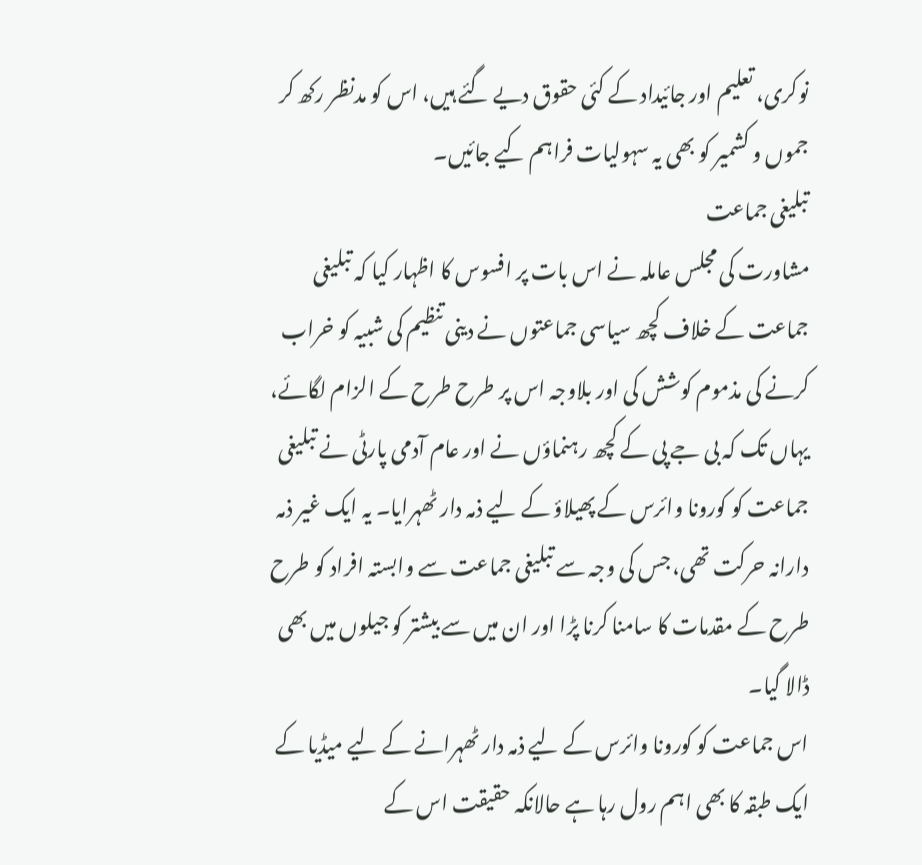نوکری، تعلیم اور جائیداد کے کئی حقوق دیے گئے ہیں، اس کو مدنظر رکھ کر جموں و کشمیر کو بھی یہ سہولیات فراہم کیے جائیں۔
تبلیغی جماعت
مشاورت کی مجلس عاملہ نے اس بات پر افسوس کا اظہار کیا کہ تبلیغی جماعت کے خلاف کچھ سیاسی جماعتوں نے دینی تنظیم کی شبیہ کو خراب کرنے کی مذموم کوشش کی اور بلاوجہ اس پر طرح طرح کے الزام لگائے، یہاں تک کہ بی جے پی کے کچھ رہنماؤں نے اور عام آدمی پارٹی نے تبلیغی جماعت کو کورونا وائرس کے پھیلاؤ کے لیے ذمہ دار ٹھہرایا۔ یہ ایک غیر ذمہ دارانہ حرکت تھی، جس کی وجہ سے تبلیغی جماعت سے وابستہ افراد کو طرح طرح کے مقدمات کا سامنا کرنا پڑا اور ان میں سے بیشتر کو جیلوں میں بھی ڈالا گیا۔
اس جماعت کو کورونا وائرس کے لیے ذمہ دار ٹھہرانے کے لیے میڈیا کے ایک طبقہ کا بھی اہم رول رہا ہے حالانکہ حقیقت اس کے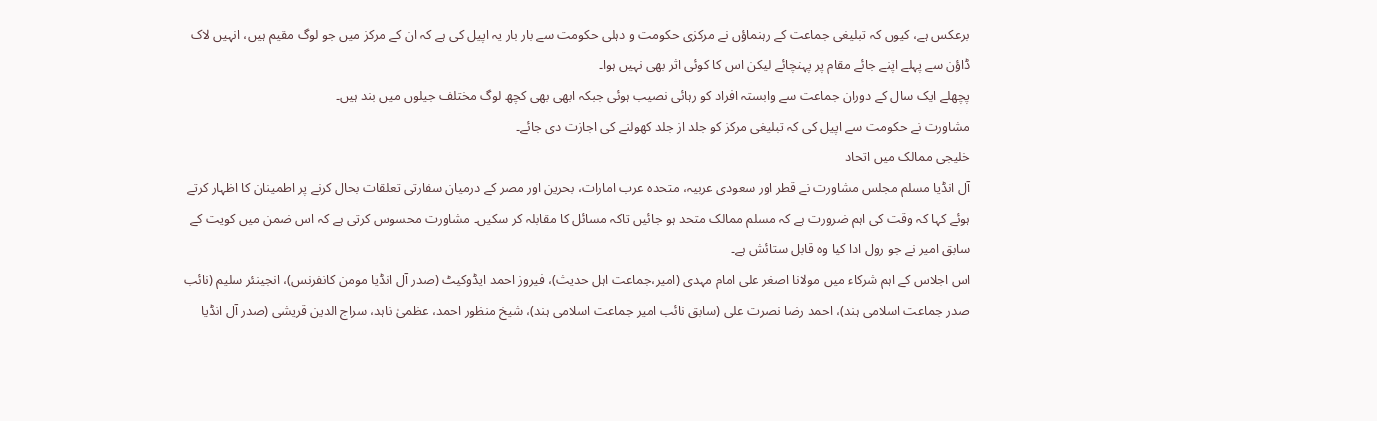برعکس ہے، کیوں کہ تبلیغی جماعت کے رہنماؤں نے مرکزی حکومت و دہلی حکومت سے بار بار یہ اپیل کی ہے کہ ان کے مرکز میں جو لوگ مقیم ہیں، انہیں لاک ڈاؤن سے پہلے اپنے جائے مقام پر پہنچائے لیکن اس کا کوئی اثر بھی نہیں ہوا۔
پچھلے ایک سال کے دوران جماعت سے وابستہ افراد کو رہائی نصیب ہوئی جبکہ ابھی بھی کچھ لوگ مختلف جیلوں میں بند ہیں۔
مشاورت نے حکومت سے اپیل کی کہ تبلیغی مرکز کو جلد از جلد کھولنے کی اجازت دی جائے۔
خلیجی ممالک میں اتحاد
آل انڈیا مسلم مجلس مشاورت نے قطر اور سعودی عربیہ، متحدہ عرب امارات، بحرین اور مصر کے درمیان سفارتی تعلقات بحال کرنے پر اطمینان کا اظہار کرتے ہوئے کہا کہ وقت کی اہم ضرورت ہے کہ مسلم ممالک متحد ہو جائیں تاکہ مسائل کا مقابلہ کر سکیں۔ مشاورت محسوس کرتی ہے کہ اس ضمن میں کویت کے سابق امیر نے جو رول ادا کیا وہ قابل ستائش ہے۔
اس اجلاس کے اہم شرکاء میں مولانا اصغر علی امام مہدی (امیر،جماعت اہل حدیث)، فیروز احمد ایڈوکیٹ (صدر آل انڈیا مومن کانفرنس)، انجینئر سلیم (نائب صدر جماعت اسلامی ہند)، احمد رضا نصرت علی (سابق نائب امیر جماعت اسلامی ہند)، شیخ منظور احمد، عظمیٰ ناہد، سراج الدین قریشی (صدر آل انڈیا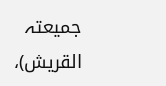جمیعتہ القریش)،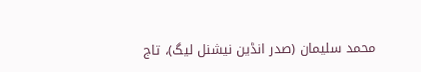محمد سلیمان (صدر انڈین نیشنل لیگ)، تاج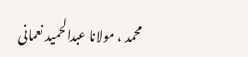محمد ، مولانا عبدالحمید نعمانی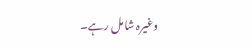وغیرہ شامل رہے۔